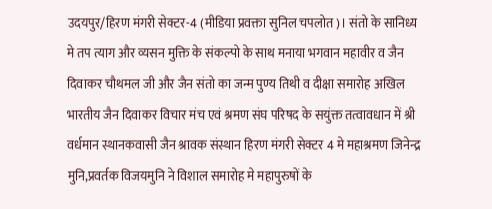उदयपुर/हिरण मंगरी सेक्टर-4 (मीडिया प्रवक्ता सुनिल चपलोत)। संतो के सानिध्य मे तप त्याग और व्यसन मुक्ति के संकल्पो के साथ मनाया भगवान महावीर व जैन दिवाकर चौथमल जी और जैन संतो का जन्म पुण्य तिथी व दीक्षा समारोह अखिल भारतीय जैन दिवाकर विचार मंच एवं श्रमण संघ परिषद के सयुंक्त तत्वावधान में श्री वर्धमान स्थानकवासी जैन श्रावक संस्थान हिरण मंगरी सेक्टर 4 मे महाश्रमण जिनेन्द्र मुनि,प्रवर्तक विजयमुनि ने विशाल समारोह मे महापुरुषों के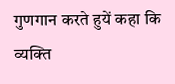गुणगान करते हुयें कहा कि व्यक्ति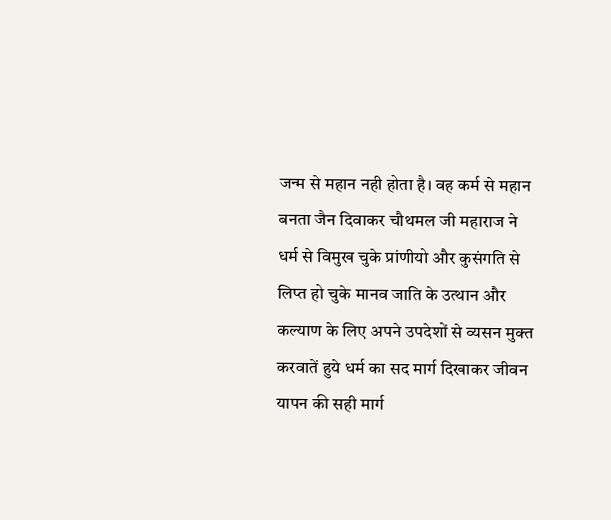जन्म से महान नही होता है। वह कर्म से महान बनता जैन दिवाकर चौथमल जी महाराज ने धर्म से विमुख चुके प्रांणीयो और कुसंगति से लिप्त हो चुके मानव जाति के उत्थान और कल्याण के लिए अपने उपदेशों से व्यसन मुक्त करवातें हुये धर्म का सद मार्ग दिखाकर जीवन यापन की सही मार्ग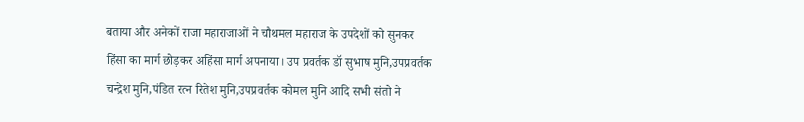बताया और अनेकों राजा महाराजाओं ने चौथमल महाराज के उपदेशों को सुनकर हिंसा का मार्ग छोड़कर अहिंसा मार्ग अपनाया। उप प्रवर्तक डॉ सुभाष मुनि,उपप्रवर्तक चन्द्रेश मुनि,पंडित रत्न रितेश मुनि,उपप्रवर्तक कोमल मुनि आदि सभी संतो ने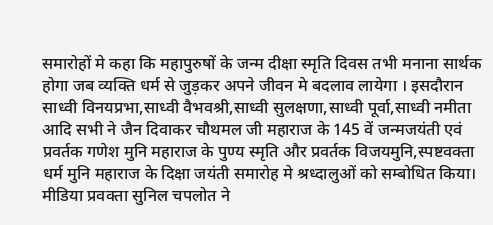समारोहों मे कहा कि महापुरुषों के जन्म दीक्षा स्मृति दिवस तभी मनाना सार्थक होगा जब व्यक्ति धर्म से जुड़कर अपने जीवन मे बदलाव लायेगा । इसदौरान साध्वी विनयप्रभा,साध्वी वैभवश्री,साध्वी सुलक्षणा,साध्वी पूर्वा,साध्वी नमीता आदि सभी ने जैन दिवाकर चौथमल जी महाराज के 145 वें जन्मजयंती एवं प्रवर्तक गणेश मुनि महाराज के पुण्य स्मृति और प्रवर्तक विजयमुनि,स्पष्टवक्ता धर्म मुनि महाराज के दिक्षा जयंती समारोह मे श्रध्दालुओं को सम्बोधित किया। मीडिया प्रवक्ता सुनिल चपलोत ने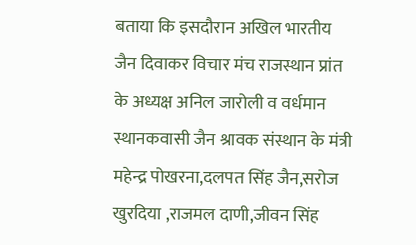बताया कि इसदौरान अखिल भारतीय जैन दिवाकर विचार मंच राजस्थान प्रांत के अध्यक्ष अनिल जारोली व वर्धमान स्थानकवासी जैन श्रावक संस्थान के मंत्री महेन्द्र पोखरना,दलपत सिंह जैन,सरोज खुरदिया ,राजमल दाणी,जीवन सिंह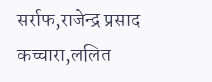सर्राफ,राजेन्द्र प्रसाद कच्चारा,ललित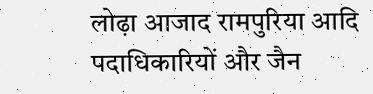लोढ़ा आजाद रामपुरिया आदि पदाधिकारियों और जैन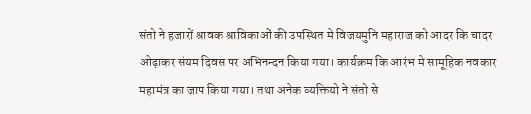संतो ने हजारों श्रावक श्राविकाओं की उपस्थित मे विजयमुनि महाराज को आदर कि चादर ओढ़ाकर संयम दिवस पर अभिनन्दन किया गया। कार्यक्रम कि आरंभ मे सामूहिक नवकार महामंत्र का जाप किया गया। तथा अनेक व्यक्तियो ने संतो से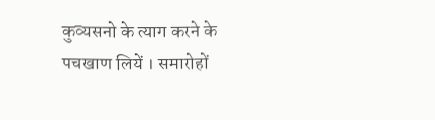कुव्यसनो के त्याग करने के पचखाण लियें । समारोहों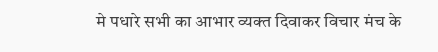मे पधारे सभी का आभार व्यक्त दिवाकर विचार मंच के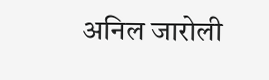अनिल जारोली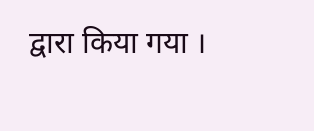द्वारा किया गया ।